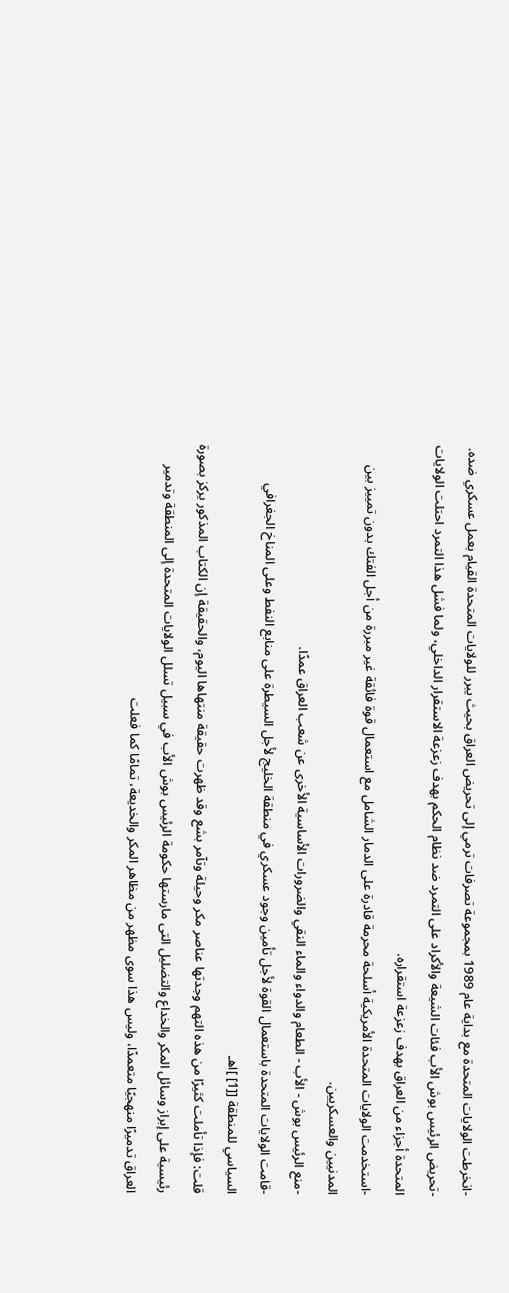-انخرطت الولايات المتحدة مع بداية عام 1989 بمجموعة تصرفات ترمي إلى تحريض العراق بحيث يبرر للولايات المتحدة القيام بعمل عسكري ضده.
-تحريض الرئيس بوش الأب فئات الشيعة والأكراد على التمرد ضد نظام الحكم بهدف زعزعة الاستقرار الداخلي، ولما فشل هذا التمرد احتلت الولايات المتحدة أجزاء من العراق بهدف زعزعة استقراره.
-استخدمت الولايات المتحدة الأمريكية أسلحة محرمة قادرة على الدمار الشامل مع استعمال قوة فائقة غير مبررة من أجل الفتك بدون تمييز بين المدنيين والعسكريين.
-منع الرئيس بوش - الأب - الطعام والدواء والماء النقي والضرورات الأساسية الأخرى عن شعب العراق عمدًا.
-قامت الولايات المتحدة باستعمال القوة لأجل تأمين وجود عسكري في منطقة الخليج لأجل السيطرة على منابع النفط وعلى المناخ الجغرافي السياسي للمنطقة [[1] ]اهـ
قلت: فإذا تأملت كثيرًا من هذه التهم وجدتها عناصر مكر وحيلة وتآمر بشع وقد ظهرت حقيقة منتهاها اليوم، والحقيقة إن الكتاب المذكور يركز بصورة رئيسية على إبراز وسائل المكر والخداع والتضليل التى مارستها حكومة الرئيس بوش الأب في سبيل تسلل الولايات المتحدة إلى المنطقة وتدمير العراق تدميرًا منهجيًا متعمدًا، وليس هذا سوى مظهر من مظاهر المكر والخديعة، تمامًا كما فعلت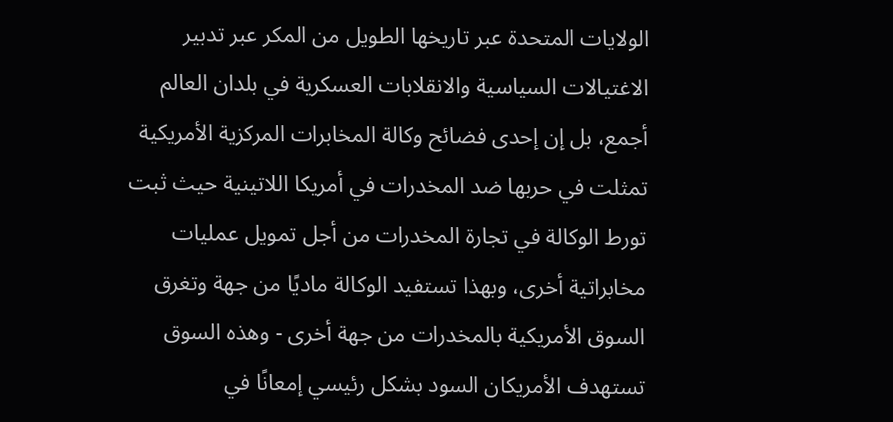الولايات المتحدة عبر تاريخها الطويل من المكر عبر تدبير الاغتيالات السياسية والانقلابات العسكرية في بلدان العالم أجمع، بل إن إحدى فضائح وكالة المخابرات المركزية الأمريكية تمثلت في حربها ضد المخدرات في أمريكا اللاتينية حيث ثبت تورط الوكالة في تجارة المخدرات من أجل تمويل عمليات مخابراتية أخرى، وبهذا تستفيد الوكالة ماديًا من جهة وتغرق السوق الأمريكية بالمخدرات من جهة أخرى - وهذه السوق تستهدف الأمريكان السود بشكل رئيسي إمعانًا في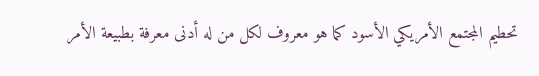تحطيم المجتمع الأمريكي الأسود كما هو معروف لكل من له أدنى معرفة بطبيعة الأمر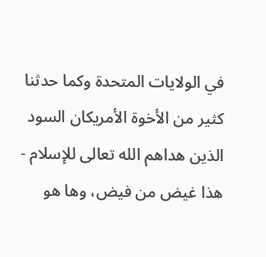في الولايات المتحدة وكما حدثنا كثير من الأخوة الأمريكان السود الذين هداهم الله تعالى للإسلام -
هذا غيض من فيض، وها هو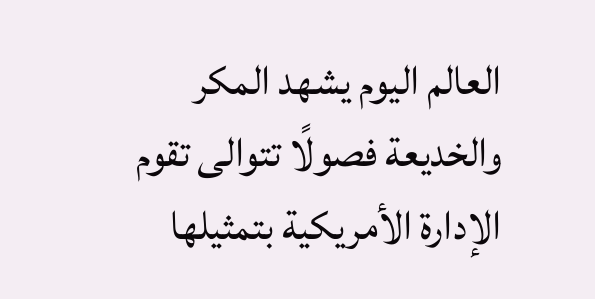العالم اليوم يشهد المكر والخديعة فصولًا تتوالى تقوم الإدارة الأمريكية بتمثيلها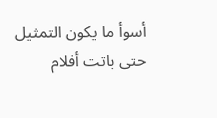أسوأ ما يكون التمثيل حتى باتت أفلام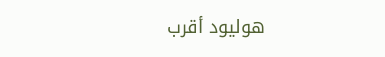هوليود أقرب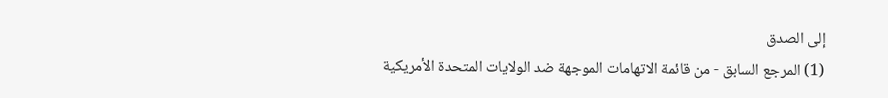إلى الصدق
(1) المرجع السابق - من قائمة الاتهامات الموجهة ضد الولايات المتحدة الأمريكية